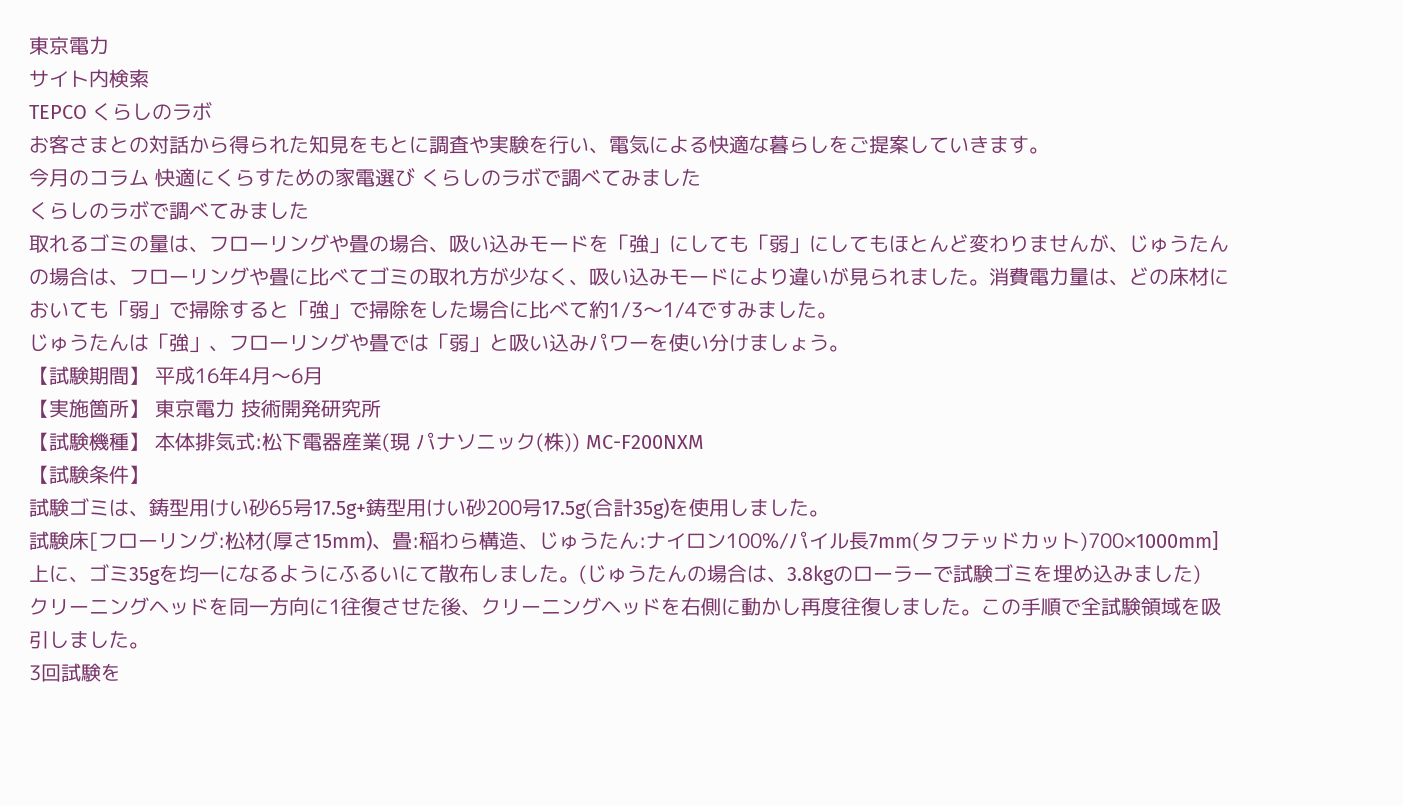東京電力
サイト内検索
TEPCO くらしのラボ
お客さまとの対話から得られた知見をもとに調査や実験を行い、電気による快適な暮らしをご提案していきます。
今月のコラム 快適にくらすための家電選び くらしのラボで調べてみました
くらしのラボで調べてみました
取れるゴミの量は、フローリングや畳の場合、吸い込みモードを「強」にしても「弱」にしてもほとんど変わりませんが、じゅうたんの場合は、フローリングや畳に比べてゴミの取れ方が少なく、吸い込みモードにより違いが見られました。消費電力量は、どの床材においても「弱」で掃除すると「強」で掃除をした場合に比べて約1/3〜1/4ですみました。
じゅうたんは「強」、フローリングや畳では「弱」と吸い込みパワーを使い分けましょう。
【試験期間】 平成16年4月〜6月
【実施箇所】 東京電力 技術開発研究所
【試験機種】 本体排気式:松下電器産業(現 パナソニック(株)) MC-F200NXM
【試験条件】
試験ゴミは、鋳型用けい砂65号17.5g+鋳型用けい砂200号17.5g(合計35g)を使用しました。
試験床[フローリング:松材(厚さ15mm)、畳:稲わら構造、じゅうたん:ナイロン100%/パイル長7mm(タフテッドカット)700×1000mm]上に、ゴミ35gを均一になるようにふるいにて散布しました。(じゅうたんの場合は、3.8kgのローラーで試験ゴミを埋め込みました)
クリーニングヘッドを同一方向に1往復させた後、クリーニングヘッドを右側に動かし再度往復しました。この手順で全試験領域を吸引しました。
3回試験を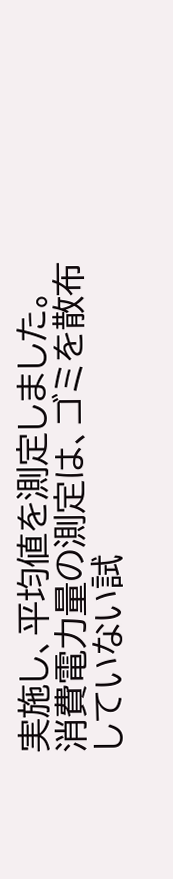実施し、平均値を測定しました。
消費電力量の測定は、ゴミを散布していない試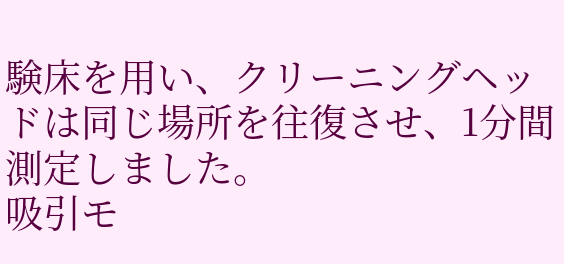験床を用い、クリーニングヘッドは同じ場所を往復させ、1分間測定しました。
吸引モ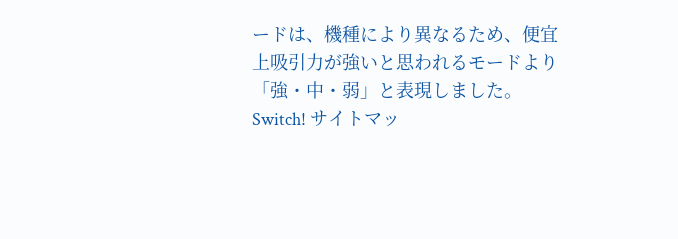ードは、機種により異なるため、便宜上吸引力が強いと思われるモードより「強・中・弱」と表現しました。
Switch! サイトマッ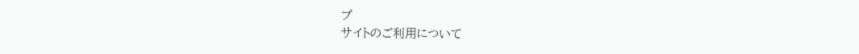プ
サイトのご利用について